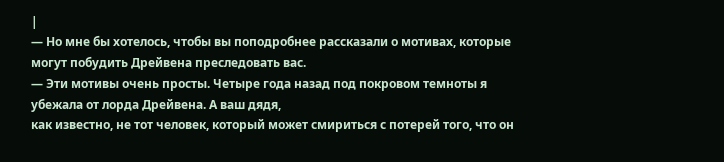|
— Но мне бы хотелось, чтобы вы поподробнее рассказали о мотивах, которые могут побудить Дрейвена преследовать вас.
— Эти мотивы очень просты. Четыре года назад под покровом темноты я убежала от лорда Дрейвена. А ваш дядя,
как известно, не тот человек, который может смириться с потерей того, что он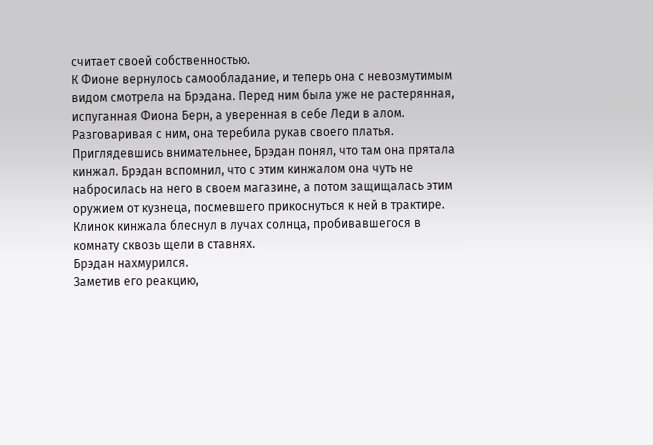считает своей собственностью.
К Фионе вернулось самообладание, и теперь она с невозмутимым видом смотрела на Брэдана. Перед ним была уже не растерянная, испуганная Фиона Берн, а уверенная в себе Леди в алом. Разговаривая с ним, она теребила рукав своего платья. Приглядевшись внимательнее, Брэдан понял, что там она прятала кинжал. Брэдан вспомнил, что с этим кинжалом она чуть не набросилась на него в своем магазине, а потом защищалась этим оружием от кузнеца, посмевшего прикоснуться к ней в трактире. Клинок кинжала блеснул в лучах солнца, пробивавшегося в комнату сквозь щели в ставнях.
Брэдан нахмурился.
Заметив его реакцию,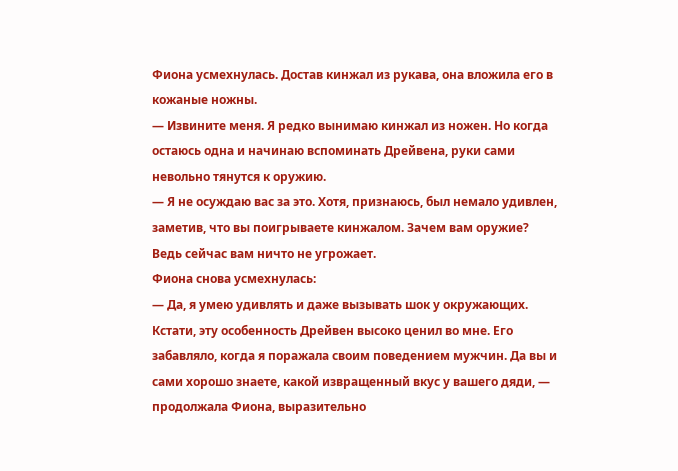Фиона усмехнулась. Достав кинжал из рукава, она вложила его в кожаные ножны.
— Извините меня. Я редко вынимаю кинжал из ножен. Но когда остаюсь одна и начинаю вспоминать Дрейвена, руки сами невольно тянутся к оружию.
— Я не осуждаю вас за это. Хотя, признаюсь, был немало удивлен, заметив, что вы поигрываете кинжалом. Зачем вам оружие? Ведь сейчас вам ничто не угрожает.
Фиона снова усмехнулась:
— Да, я умею удивлять и даже вызывать шок у окружающих. Кстати, эту особенность Дрейвен высоко ценил во мне. Его забавляло, когда я поражала своим поведением мужчин. Да вы и сами хорошо знаете, какой извращенный вкус у вашего дяди, — продолжала Фиона, выразительно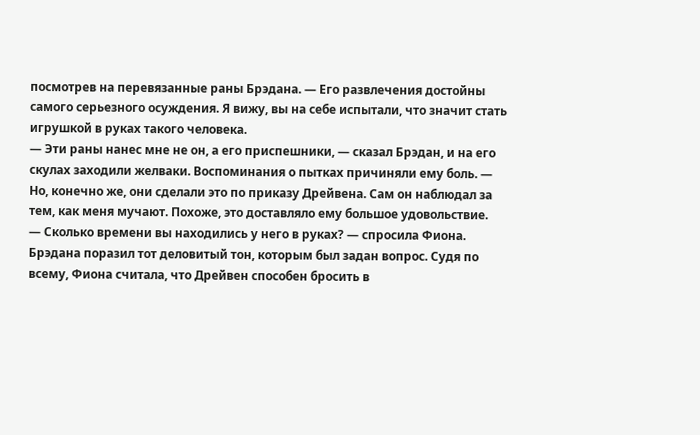посмотрев на перевязанные раны Брэдана. — Его развлечения достойны самого серьезного осуждения. Я вижу, вы на себе испытали, что значит стать игрушкой в руках такого человека.
— Эти раны нанес мне не он, а его приспешники, — сказал Брэдан, и на его скулах заходили желваки. Воспоминания о пытках причиняли ему боль. — Но, конечно же, они сделали это по приказу Дрейвена. Сам он наблюдал за тем, как меня мучают. Похоже, это доставляло ему большое удовольствие.
— Сколько времени вы находились у него в руках? — спросила Фиона.
Брэдана поразил тот деловитый тон, которым был задан вопрос. Судя по всему, Фиона считала, что Дрейвен способен бросить в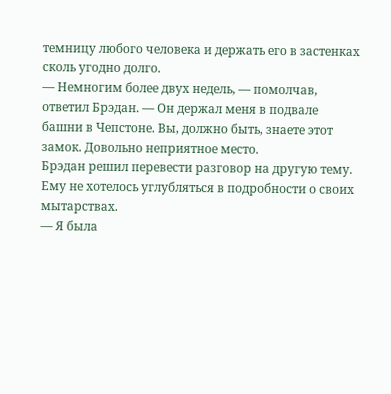темницу любого человека и держать его в застенках сколь угодно долго.
— Немногим более двух недель, — помолчав, ответил Брэдан. — Он держал меня в подвале башни в Чепстоне. Вы, должно быть, знаете этот замок. Довольно неприятное место.
Брэдан решил перевести разговор на другую тему. Ему не хотелось углубляться в подробности о своих мытарствах.
— Я была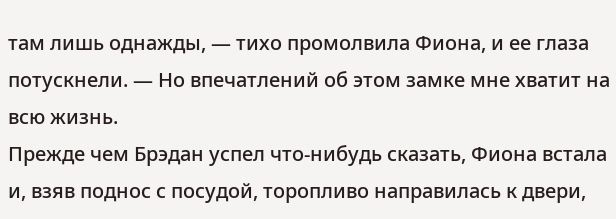там лишь однажды, — тихо промолвила Фиона, и ее глаза потускнели. — Но впечатлений об этом замке мне хватит на всю жизнь.
Прежде чем Брэдан успел что-нибудь сказать, Фиона встала и, взяв поднос с посудой, торопливо направилась к двери,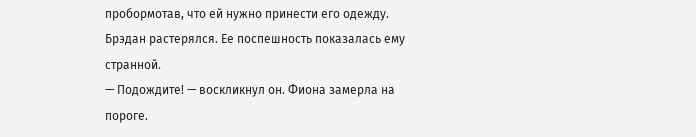пробормотав, что ей нужно принести его одежду. Брэдан растерялся. Ее поспешность показалась ему странной.
— Подождите! — воскликнул он. Фиона замерла на пороге.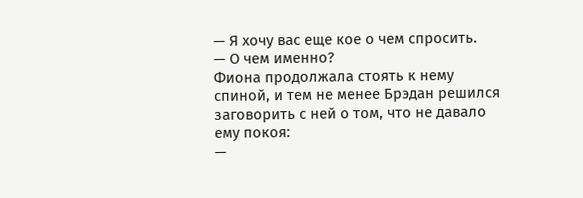— Я хочу вас еще кое о чем спросить.
— О чем именно?
Фиона продолжала стоять к нему спиной, и тем не менее Брэдан решился заговорить с ней о том, что не давало ему покоя:
—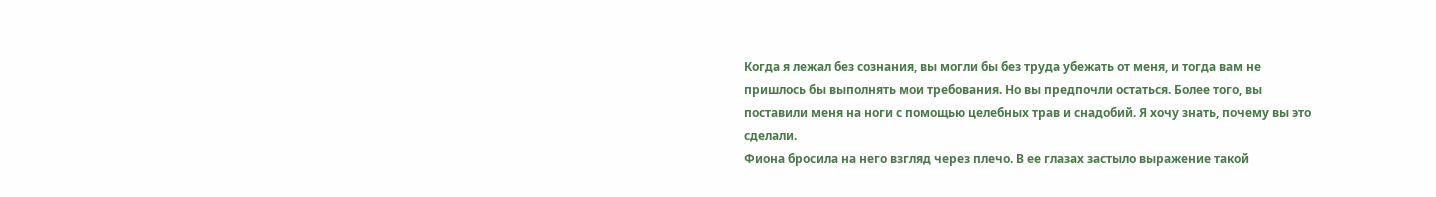Когда я лежал без сознания, вы могли бы без труда убежать от меня, и тогда вам не пришлось бы выполнять мои требования. Но вы предпочли остаться. Более того, вы поставили меня на ноги с помощью целебных трав и снадобий. Я хочу знать, почему вы это сделали.
Фиона бросила на него взгляд через плечо. В ее глазах застыло выражение такой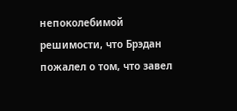непоколебимой решимости, что Брэдан пожалел о том, что завел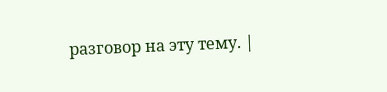разговор на эту тему. |